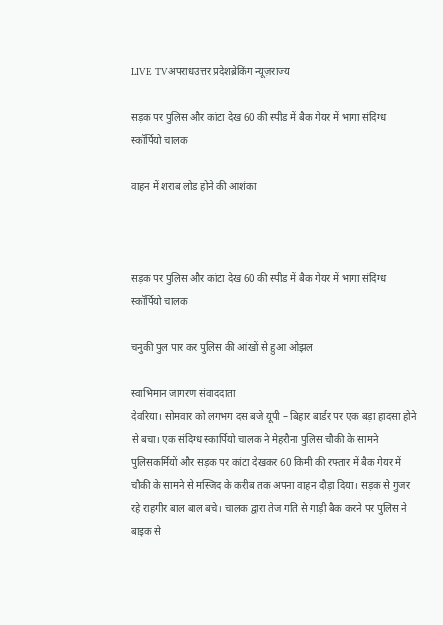LIVE TVअपराधउत्तर प्रदेशब्रेकिंग न्यूज़राज्य

सड़क पर पुलिस और कांटा देख 60 की स्पीड में बैक गेयर में भागा संदिग्ध स्कॉर्पियो चालक

वाहन में शराब लोड होने की आशंका



सड़क पर पुलिस और कांटा देख 60 की स्पीड में बैक गेयर में भागा संदिग्ध स्कॉर्पियो चालक

चनुकी पुल पार कर पुलिस की आंखों से हुआ ओझल

स्वाभिमान जागरण संवाददाता
देवरिया। सोमवार को लगभग दस बजे यूपी – बिहार बार्डर पर एक बड़ा हादसा होने से बचा। एक संदिग्ध स्कार्पियो चालक ने मेहरौना पुलिस चौकी के सामने पुलिसकर्मियों और सड़क पर कांटा देखकर 60 किमी की रफ्तार में बैक गेयर में चौकी के सामने से मस्जिद के करीब तक अपना वाहन दौड़ा दिया। सड़क से गुजर रहे राहगीर बाल बाल बचे। चालक द्वारा तेज गति से गाड़ी बैक करने पर पुलिस ने बाइक से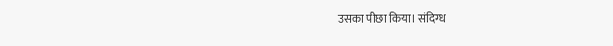उसका पीछा किया। संदिग्ध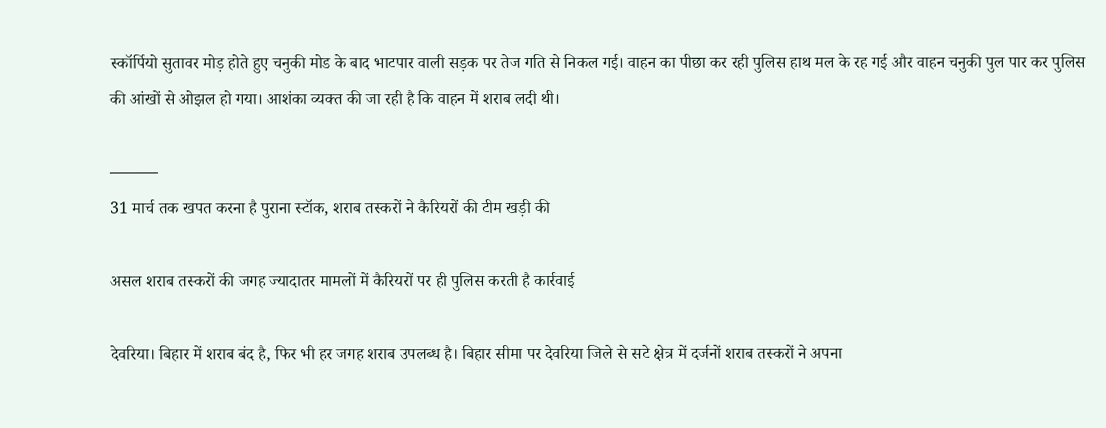स्कॉर्पियो सुतावर मोड़ होते हुए चनुकी मोड के बाद भाटपार वाली सड़क पर तेज गति से निकल गई। वाहन का पीछा कर रही पुलिस हाथ मल के रह गई और वाहन चनुकी पुल पार कर पुलिस की आंखों से ओझल हो गया। आशंका व्यक्त की जा रही है कि वाहन में शराब लदी थी।

———
31 मार्च तक खपत करना है पुराना स्टॉक, शराब तस्करों ने कैरियरों की टीम खड़ी की

असल शराब तस्करों की जगह ज्यादातर मामलों में कैरियरों पर ही पुलिस करती है कार्रवाई

देवरिया। बिहार में शराब बंद है, फिर भी हर जगह शराब उपलब्ध है। बिहार सीमा पर देवरिया जिले से सटे क्षेत्र में दर्जनों शराब तस्करों ने अपना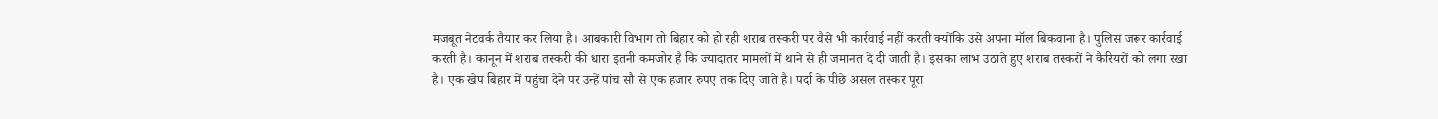मजबूत नेटवर्क तैयार कर लिया है। आबकारी विभाग तो बिहार को हो रही शराब तस्करी पर वैसे भी कार्रवाई नहीं करती क्योंकि उसे अपना मॉल बिकवाना है। पुलिस जरूर कार्रवाई करती है। कानून में शराब तस्करी की धारा इतनी कमजोर है कि ज्यादातर मामलों में थाने से ही जमानत दे दी जाती है। इसका लाभ उठाते हुए शराब तस्करों ने कैरियरों को लगा रखा है। एक खेप बिहार में पहुंचा देने पर उन्हें पांच सौ से एक हजार रुपए तक दिए जाते है। पर्दा के पीछे असल तस्कर पूरा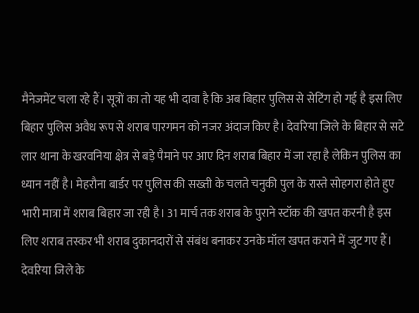मैनेजमेंट चला रहे हैं। सूत्रों का तो यह भी दावा है कि अब बिहार पुलिस से सेटिंग हो गई है इस लिए बिहार पुलिस अवैध रूप से शराब पारगमन को नजर अंदाज किए है। देवरिया जिले के बिहार से सटे लार थाना के खरवनिया क्षेत्र से बड़े पैमाने पर आए दिन शराब बिहार में जा रहा है लेकिन पुलिस का ध्यान नहीं है। मेहरौना बार्डर पर पुलिस की सख्ती के चलते चनुकी पुल के रास्ते सोहगरा होते हुए भारी मात्रा में शराब बिहार जा रही है। 31 मार्च तक शराब के पुराने स्टॉक की खपत करनी है इस लिए शराब तस्कर भी शराब दुकानदारों से संबंध बनाकर उनके मॉल खपत कराने में जुट गए हैं।
देवरिया जिले के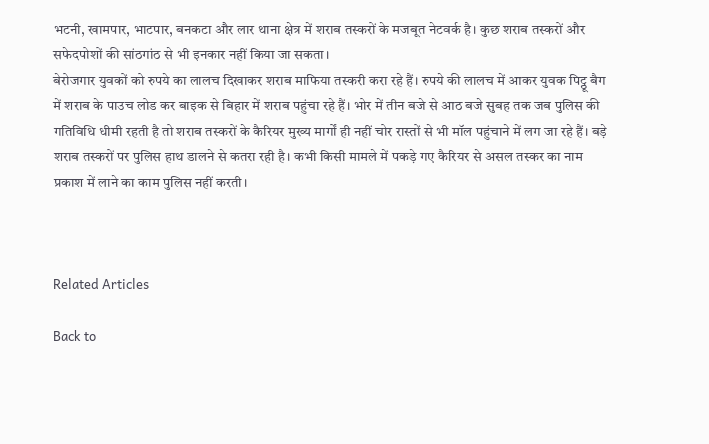भटनी, खामपार, भाटपार, बनकटा और लार थाना क्षेत्र में शराब तस्करों के मजबूत नेटवर्क है। कुछ शराब तस्करों और सफेदपोशों की सांठगांठ से भी इनकार नहीं किया जा सकता।
बेरोजगार युवकों को रुपये का लालच दिखाकर शराब माफिया तस्करी करा रहे हैं। रुपये की लालच में आकर युवक पिट्ठू बैग में शराब के पाउच लोड कर बाइक से बिहार में शराब पहुंचा रहे हैं। भोर में तीन बजे से आठ बजे सुबह तक जब पुलिस की गतिविधि धीमी रहती है तो शराब तस्करों के कैरियर मुख्य मार्गों ही नहीं चोर रास्तों से भी मॉल पहुंचाने में लग जा रहे हैं। बड़े शराब तस्करों पर पुलिस हाथ डालने से कतरा रही है। कभी किसी मामले में पकड़े गए कैरियर से असल तस्कर का नाम प्रकाश में लाने का काम पुलिस नहीं करती।



Related Articles

Back to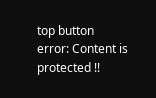top button
error: Content is protected !!